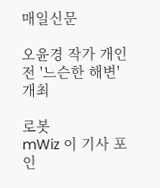매일신문

오윤경 작가 개인전 '느슨한 해변' 개최

로봇
mWiz 이 기사 포인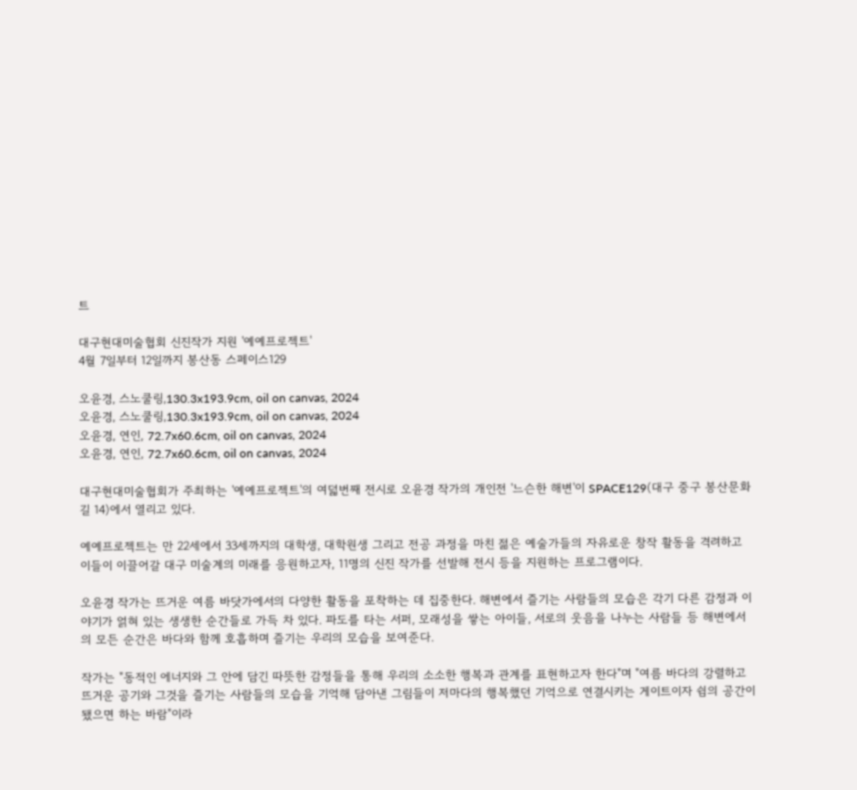트

대구현대미술협회 신진작가 지원 '예예프로젝트'
4월 7일부터 12일까지 봉산동 스페이스129

오윤경, 스노쿨링,130.3x193.9cm, oil on canvas, 2024
오윤경, 스노쿨링,130.3x193.9cm, oil on canvas, 2024
오윤경, 연인, 72.7x60.6cm, oil on canvas, 2024
오윤경, 연인, 72.7x60.6cm, oil on canvas, 2024

대구현대미술협회가 주최하는 '예예프로젝트'의 여덟번째 전시로 오윤경 작가의 개인전 '느슨한 해변'이 SPACE129(대구 중구 봉산문화길 14)에서 열리고 있다.

예예프로젝트는 만 22세에서 33세까지의 대학생, 대학원생 그리고 전공 과정을 마친 젊은 예술가들의 자유로운 창작 활동을 격려하고 이들이 이끌어갈 대구 미술계의 미래를 응원하고자, 11명의 신진 작가를 선발해 전시 등을 지원하는 프로그램이다.

오윤경 작가는 뜨거운 여름 바닷가에서의 다양한 활동을 포착하는 데 집중한다. 해변에서 즐기는 사람들의 모습은 각기 다른 감정과 이야기가 얽혀 있는 생생한 순간들로 가득 차 있다. 파도를 타는 서퍼, 모래성을 쌓는 아이들, 서로의 웃음을 나누는 사람들 등 해변에서의 모든 순간은 바다와 함께 호흡하며 즐기는 우리의 모습을 보여준다.

작가는 "동적인 에너지와 그 안에 담긴 따뜻한 감정들을 통해 우리의 소소한 행복과 관계를 표현하고자 한다"며 "여름 바다의 강렬하고 뜨거운 공기와 그것을 즐기는 사람들의 모습을 기억해 담아낸 그림들이 저마다의 행복했던 기억으로 연결시키는 게이트이자 쉼의 공간이 됐으면 하는 바람"이라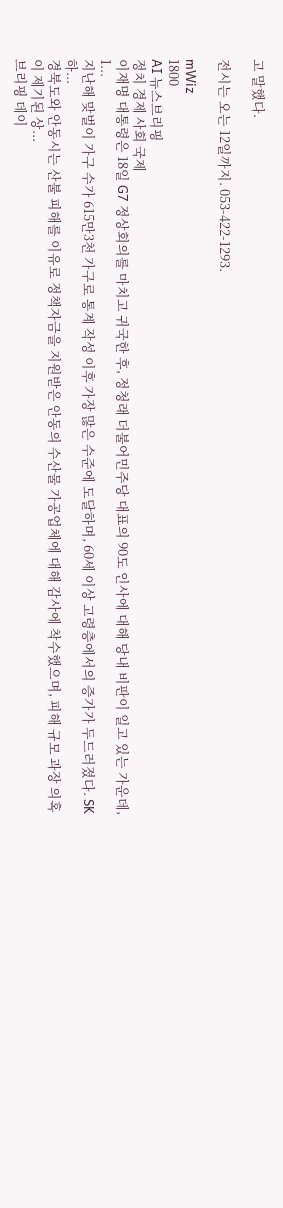고 말했다.

전시는 오는 12일까지. 053-422-1293.

mWiz
1800
AI 뉴스브리핑
정치 경제 사회 국제
이재명 대통령은 18일 G7 정상회의를 마치고 귀국한 후, 정청래 더불어민주당 대표의 90도 인사에 대해 당내 비판이 일고 있는 가운데, 1...
지난해 맞벌이 가구 수가 615만3천 가구로 통계 작성 이후 가장 많은 수준에 도달하며, 60세 이상 고령층에서의 증가가 두드러졌다. SK하...
경북도와 안동시는 산불 피해를 이유로 정책자금을 지원받은 안동의 수산물 가공업체에 대해 감사에 착수했으며, 피해 규모 과장 의혹이 제기된 상...
브리핑 데이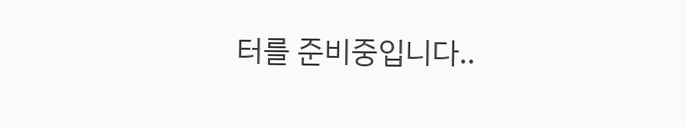터를 준비중입니다..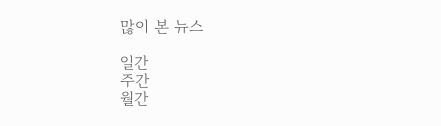많이 본 뉴스

일간
주간
월간